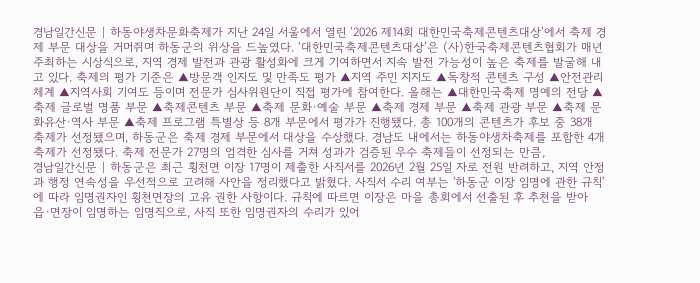경남일간신문 | 하동야생차문화축제가 지난 24일 서울에서 열린 ‘2026 제14회 대한민국축제콘텐츠대상’에서 축제 경제 부문 대상을 거머쥐며 하동군의 위상을 드높였다. ‘대한민국축제콘텐츠대상’은 (사)한국축제콘텐츠협회가 매년 주최하는 시상식으로, 지역 경제 발전과 관광 활성화에 크게 기여하면서 지속 발전 가능성이 높은 축제를 발굴해 내고 있다. 축제의 평가 기준은 ▲방문객 인지도 및 만족도 평가 ▲지역 주민 지지도 ▲독창적 콘텐츠 구성 ▲안전관리 체계 ▲지역사회 기여도 등이며 전문가 심사위원단이 직접 평가에 참여한다. 올해는 ▲대한민국축제 명예의 전당 ▲축제 글로벌 명품 부문 ▲축제콘텐츠 부문 ▲축제 문화·예술 부문 ▲축제 경제 부문 ▲축제 관광 부문 ▲축제 문화유산·역사 부문 ▲축제 프로그램 특별상 등 8개 부문에서 평가가 진행됐다. 총 100개의 콘텐츠가 후보 중 38개 축제가 선정됐으며, 하동군은 축제 경제 부문에서 대상을 수상했다. 경남도 내에서는 하동야생차축제를 포함한 4개 축제가 선정됐다. 축제 전문가 27명의 엄격한 심사를 거쳐 성과가 검증된 우수 축제들이 선정되는 만큼,
경남일간신문 | 하동군은 최근 횡천면 이장 17명이 제출한 사직서를 2026년 2월 25일 자로 전원 반려하고, 지역 안정과 행정 연속성을 우선적으로 고려해 사안을 정리했다고 밝혔다. 사직서 수리 여부는 '하동군 이장 임명에 관한 규칙'에 따라 임명권자인 횡천면장의 고유 권한 사항이다. 규칙에 따르면 이장은 마을 총회에서 선출된 후 추천을 받아 읍·면장이 임명하는 임명직으로, 사직 또한 임명권자의 수리가 있어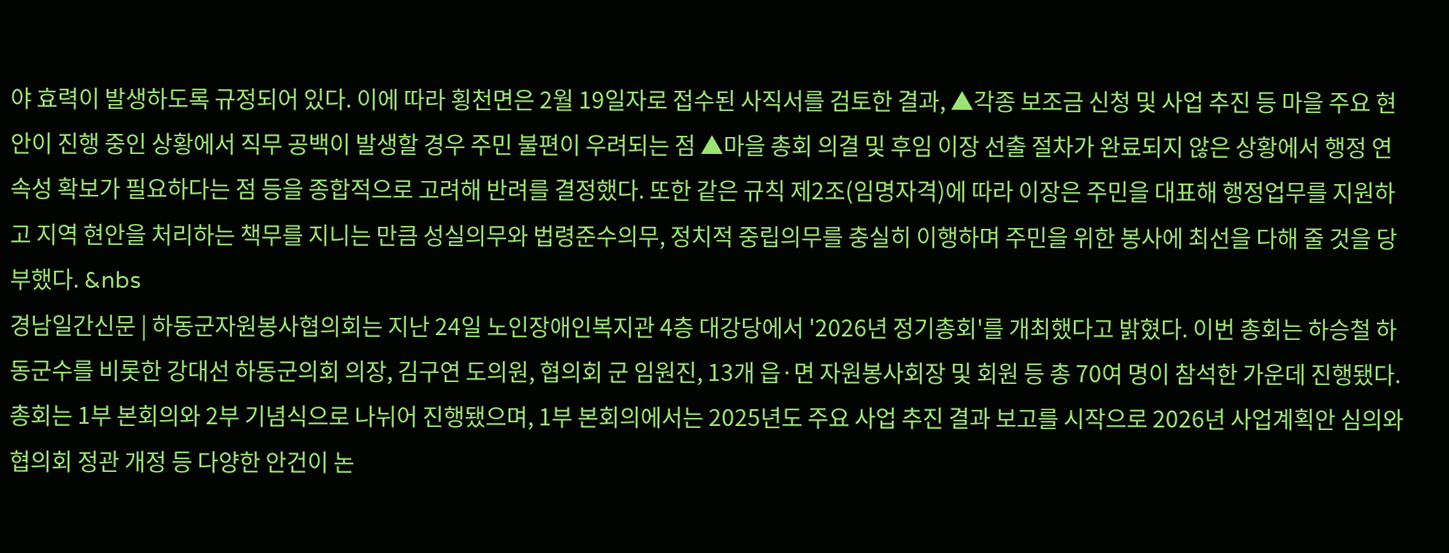야 효력이 발생하도록 규정되어 있다. 이에 따라 횡천면은 2월 19일자로 접수된 사직서를 검토한 결과, ▲각종 보조금 신청 및 사업 추진 등 마을 주요 현안이 진행 중인 상황에서 직무 공백이 발생할 경우 주민 불편이 우려되는 점 ▲마을 총회 의결 및 후임 이장 선출 절차가 완료되지 않은 상황에서 행정 연속성 확보가 필요하다는 점 등을 종합적으로 고려해 반려를 결정했다. 또한 같은 규칙 제2조(임명자격)에 따라 이장은 주민을 대표해 행정업무를 지원하고 지역 현안을 처리하는 책무를 지니는 만큼 성실의무와 법령준수의무, 정치적 중립의무를 충실히 이행하며 주민을 위한 봉사에 최선을 다해 줄 것을 당부했다. &nbs
경남일간신문 | 하동군자원봉사협의회는 지난 24일 노인장애인복지관 4층 대강당에서 '2026년 정기총회'를 개최했다고 밝혔다. 이번 총회는 하승철 하동군수를 비롯한 강대선 하동군의회 의장, 김구연 도의원, 협의회 군 임원진, 13개 읍·면 자원봉사회장 및 회원 등 총 70여 명이 참석한 가운데 진행됐다. 총회는 1부 본회의와 2부 기념식으로 나뉘어 진행됐으며, 1부 본회의에서는 2025년도 주요 사업 추진 결과 보고를 시작으로 2026년 사업계획안 심의와 협의회 정관 개정 등 다양한 안건이 논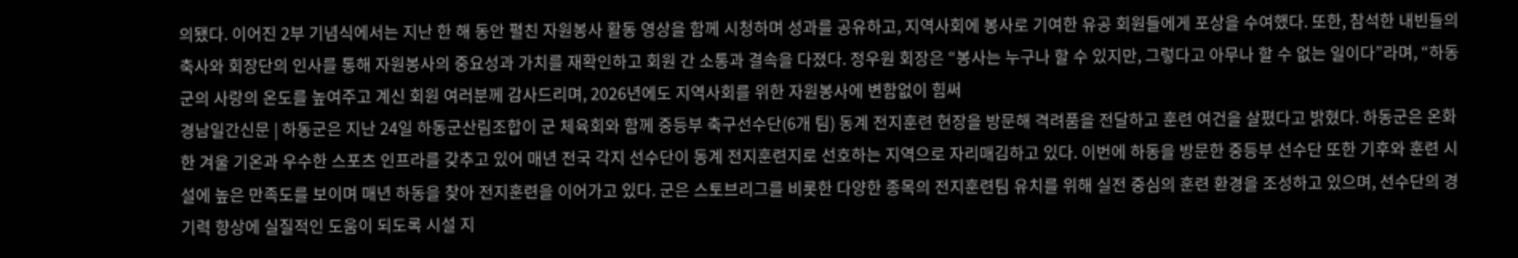의됐다. 이어진 2부 기념식에서는 지난 한 해 동안 펼친 자원봉사 활동 영상을 함께 시청하며 성과를 공유하고, 지역사회에 봉사로 기여한 유공 회원들에게 포상을 수여했다. 또한, 참석한 내빈들의 축사와 회장단의 인사를 통해 자원봉사의 중요성과 가치를 재확인하고 회원 간 소통과 결속을 다졌다. 정우원 회장은 “봉사는 누구나 할 수 있지만, 그렇다고 아무나 할 수 없는 일이다”라며, “하동군의 사랑의 온도를 높여주고 계신 회원 여러분께 감사드리며, 2026년에도 지역사회를 위한 자원봉사에 변함없이 힘써
경남일간신문 | 하동군은 지난 24일 하동군산림조합이 군 체육회와 함께 중등부 축구선수단(6개 팀) 동계 전지훈련 현장을 방문해 격려품을 전달하고 훈련 여건을 살폈다고 밝혔다. 하동군은 온화한 겨울 기온과 우수한 스포츠 인프라를 갖추고 있어 매년 전국 각지 선수단이 동계 전지훈련지로 선호하는 지역으로 자리매김하고 있다. 이번에 하동을 방문한 중등부 선수단 또한 기후와 훈련 시설에 높은 만족도를 보이며 매년 하동을 찾아 전지훈련을 이어가고 있다. 군은 스토브리그를 비롯한 다양한 종목의 전지훈련팀 유치를 위해 실전 중심의 훈련 환경을 조성하고 있으며, 선수단의 경기력 향상에 실질적인 도움이 되도록 시설 지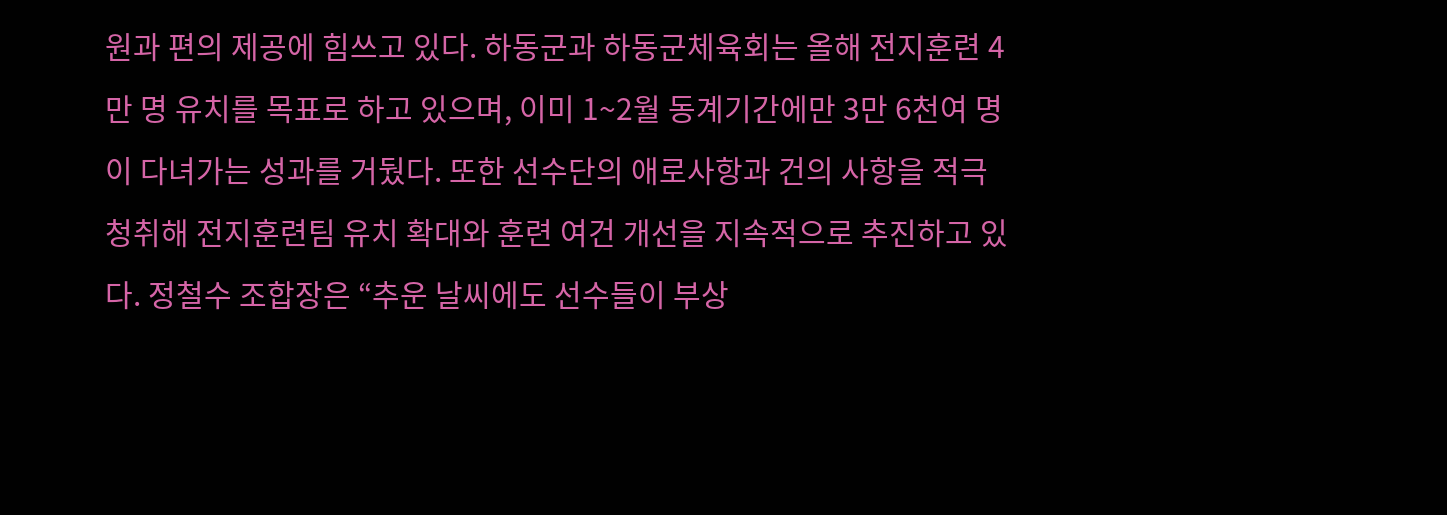원과 편의 제공에 힘쓰고 있다. 하동군과 하동군체육회는 올해 전지훈련 4만 명 유치를 목표로 하고 있으며, 이미 1~2월 동계기간에만 3만 6천여 명이 다녀가는 성과를 거뒀다. 또한 선수단의 애로사항과 건의 사항을 적극 청취해 전지훈련팀 유치 확대와 훈련 여건 개선을 지속적으로 추진하고 있다. 정철수 조합장은 “추운 날씨에도 선수들이 부상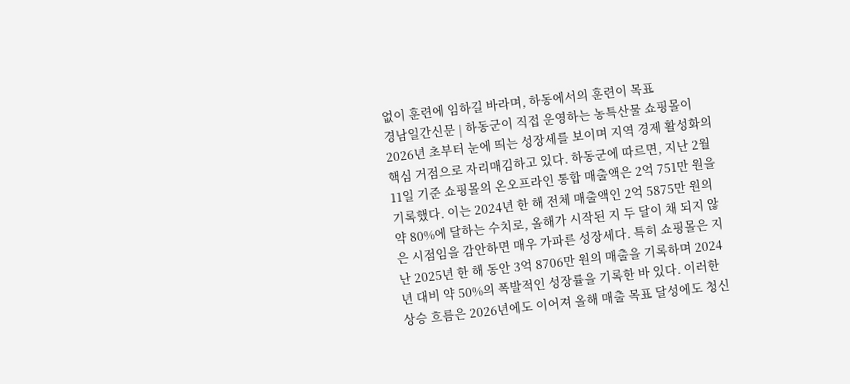없이 훈련에 임하길 바라며, 하동에서의 훈련이 목표
경남일간신문 | 하동군이 직접 운영하는 농특산물 쇼핑몰이 2026년 초부터 눈에 띄는 성장세를 보이며 지역 경제 활성화의 핵심 거점으로 자리매김하고 있다. 하동군에 따르면, 지난 2월 11일 기준 쇼핑몰의 온오프라인 통합 매출액은 2억 751만 원을 기록했다. 이는 2024년 한 해 전체 매출액인 2억 5875만 원의 약 80%에 달하는 수치로, 올해가 시작된 지 두 달이 채 되지 않은 시점임을 감안하면 매우 가파른 성장세다. 특히 쇼핑몰은 지난 2025년 한 해 동안 3억 8706만 원의 매출을 기록하며 2024년 대비 약 50%의 폭발적인 성장률을 기록한 바 있다. 이러한 상승 흐름은 2026년에도 이어져 올해 매출 목표 달성에도 청신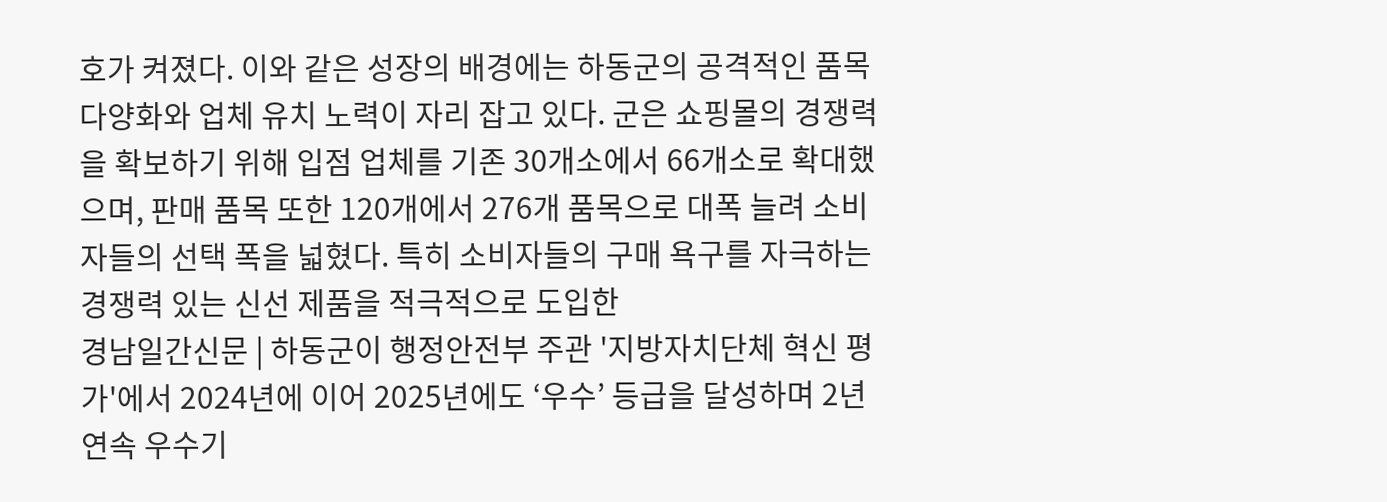호가 켜졌다. 이와 같은 성장의 배경에는 하동군의 공격적인 품목 다양화와 업체 유치 노력이 자리 잡고 있다. 군은 쇼핑몰의 경쟁력을 확보하기 위해 입점 업체를 기존 30개소에서 66개소로 확대했으며, 판매 품목 또한 120개에서 276개 품목으로 대폭 늘려 소비자들의 선택 폭을 넓혔다. 특히 소비자들의 구매 욕구를 자극하는 경쟁력 있는 신선 제품을 적극적으로 도입한
경남일간신문 | 하동군이 행정안전부 주관 '지방자치단체 혁신 평가'에서 2024년에 이어 2025년에도 ‘우수’ 등급을 달성하며 2년 연속 우수기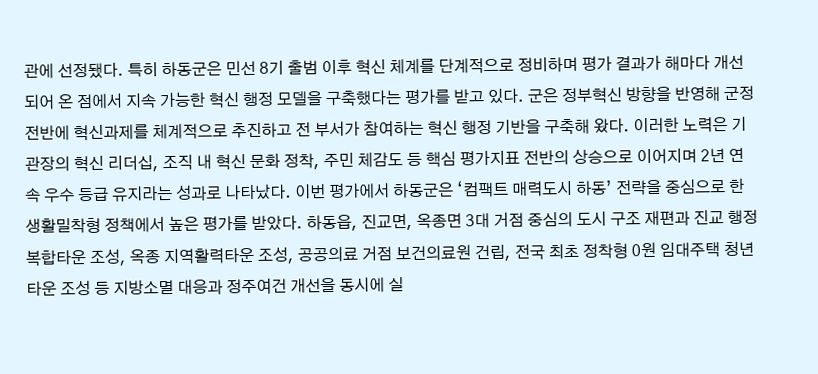관에 선정됐다. 특히 하동군은 민선 8기 출범 이후 혁신 체계를 단계적으로 정비하며 평가 결과가 해마다 개선되어 온 점에서 지속 가능한 혁신 행정 모델을 구축했다는 평가를 받고 있다. 군은 정부혁신 방향을 반영해 군정 전반에 혁신과제를 체계적으로 추진하고 전 부서가 참여하는 혁신 행정 기반을 구축해 왔다. 이러한 노력은 기관장의 혁신 리더십, 조직 내 혁신 문화 정착, 주민 체감도 등 핵심 평가지표 전반의 상승으로 이어지며 2년 연속 우수 등급 유지라는 성과로 나타났다. 이번 평가에서 하동군은 ‘컴팩트 매력도시 하동’ 전략을 중심으로 한 생활밀착형 정책에서 높은 평가를 받았다. 하동읍, 진교면, 옥종면 3대 거점 중심의 도시 구조 재편과 진교 행정복합타운 조성, 옥종 지역활력타운 조성, 공공의료 거점 보건의료원 건립, 전국 최초 정착형 0원 임대주택 청년타운 조성 등 지방소멸 대응과 정주여건 개선을 동시에 실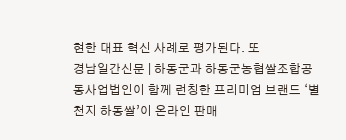현한 대표 혁신 사례로 평가된다. 또
경남일간신문 | 하동군과 하동군농협쌀조합공동사업법인이 함께 런칭한 프리미엄 브랜드 ‘별천지 하동쌀’이 온라인 판매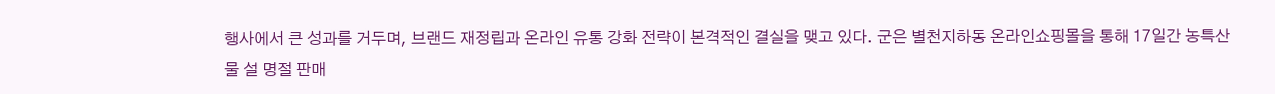행사에서 큰 성과를 거두며, 브랜드 재정립과 온라인 유통 강화 전략이 본격적인 결실을 맺고 있다. 군은 별천지하동 온라인쇼핑몰을 통해 17일간 농특산물 설 명절 판매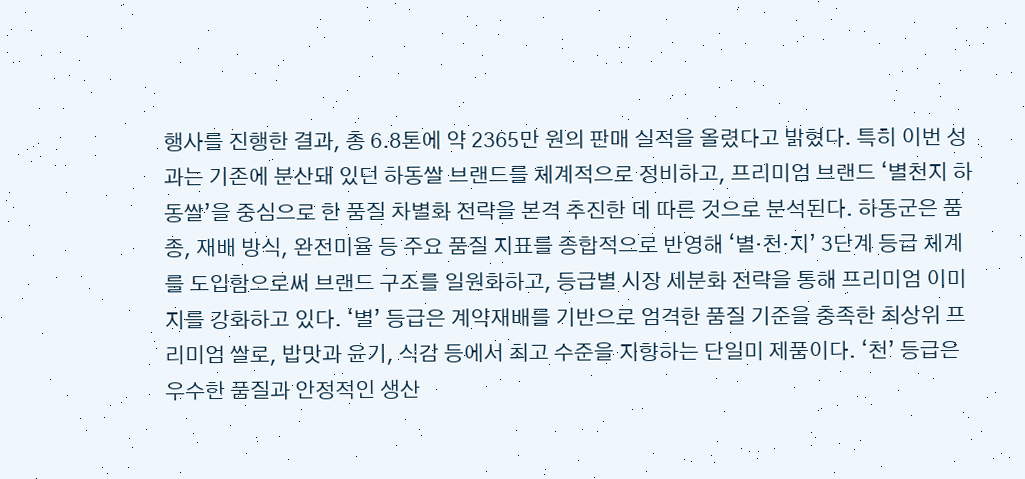행사를 진행한 결과, 총 6.8톤에 약 2365만 원의 판매 실적을 올렸다고 밝혔다. 특히 이번 성과는 기존에 분산돼 있던 하동쌀 브랜드를 체계적으로 정비하고, 프리미엄 브랜드 ‘별천지 하동쌀’을 중심으로 한 품질 차별화 전략을 본격 추진한 데 따른 것으로 분석된다. 하동군은 품종, 재배 방식, 완전미율 등 주요 품질 지표를 종합적으로 반영해 ‘별·천·지’ 3단계 등급 체계를 도입함으로써 브랜드 구조를 일원화하고, 등급별 시장 세분화 전략을 통해 프리미엄 이미지를 강화하고 있다. ‘별’ 등급은 계약재배를 기반으로 엄격한 품질 기준을 충족한 최상위 프리미엄 쌀로, 밥맛과 윤기, 식감 등에서 최고 수준을 지향하는 단일미 제품이다. ‘천’ 등급은 우수한 품질과 안정적인 생산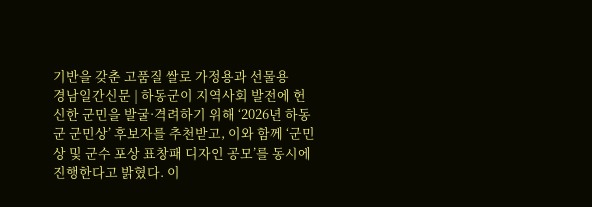기반을 갖춘 고품질 쌀로 가정용과 선물용
경남일간신문 | 하동군이 지역사회 발전에 헌신한 군민을 발굴·격려하기 위해 ‘2026년 하동군 군민상’ 후보자를 추천받고, 이와 함께 ‘군민상 및 군수 포상 표창패 디자인 공모’를 동시에 진행한다고 밝혔다. 이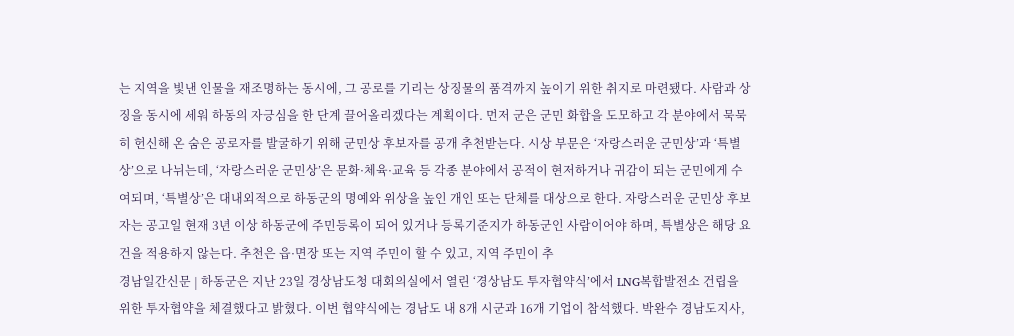는 지역을 빛낸 인물을 재조명하는 동시에, 그 공로를 기리는 상징물의 품격까지 높이기 위한 취지로 마련됐다. 사람과 상징을 동시에 세워 하동의 자긍심을 한 단계 끌어올리겠다는 계획이다. 먼저 군은 군민 화합을 도모하고 각 분야에서 묵묵히 헌신해 온 숨은 공로자를 발굴하기 위해 군민상 후보자를 공개 추천받는다. 시상 부문은 ‘자랑스러운 군민상’과 ‘특별상’으로 나뉘는데, ‘자랑스러운 군민상’은 문화·체육·교육 등 각종 분야에서 공적이 현저하거나 귀감이 되는 군민에게 수여되며, ‘특별상’은 대내외적으로 하동군의 명예와 위상을 높인 개인 또는 단체를 대상으로 한다. 자랑스러운 군민상 후보자는 공고일 현재 3년 이상 하동군에 주민등록이 되어 있거나 등록기준지가 하동군인 사람이어야 하며, 특별상은 해당 요건을 적용하지 않는다. 추천은 읍·면장 또는 지역 주민이 할 수 있고, 지역 주민이 추
경남일간신문 | 하동군은 지난 23일 경상남도청 대회의실에서 열린 ‘경상남도 투자협약식’에서 LNG복합발전소 건립을 위한 투자협약을 체결했다고 밝혔다. 이번 협약식에는 경남도 내 8개 시군과 16개 기업이 참석했다. 박완수 경남도지사,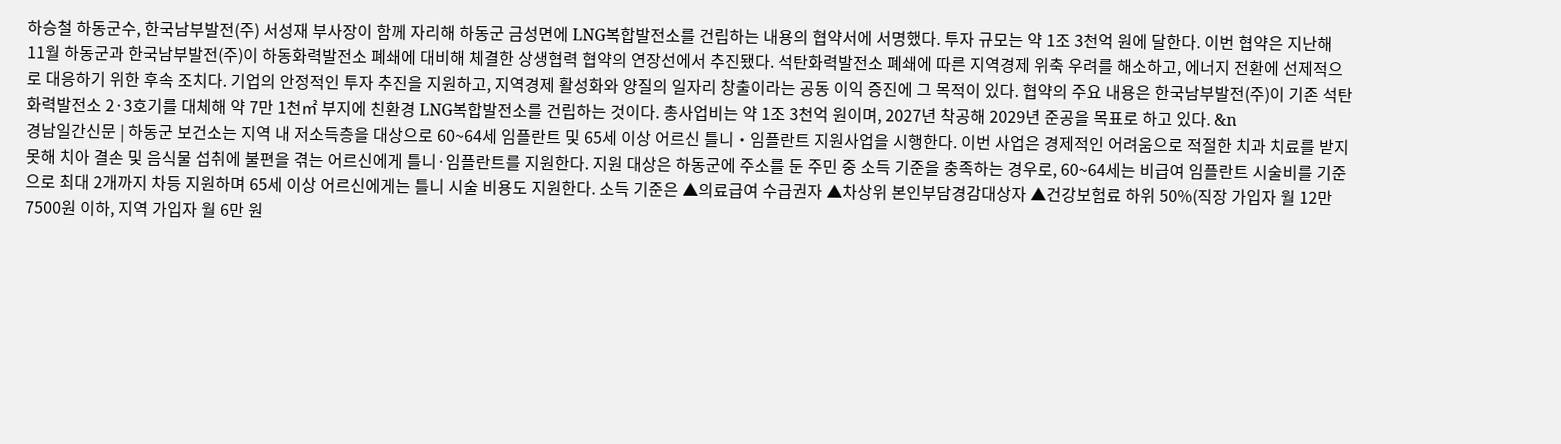하승철 하동군수, 한국남부발전(주) 서성재 부사장이 함께 자리해 하동군 금성면에 LNG복합발전소를 건립하는 내용의 협약서에 서명했다. 투자 규모는 약 1조 3천억 원에 달한다. 이번 협약은 지난해 11월 하동군과 한국남부발전(주)이 하동화력발전소 폐쇄에 대비해 체결한 상생협력 협약의 연장선에서 추진됐다. 석탄화력발전소 폐쇄에 따른 지역경제 위축 우려를 해소하고, 에너지 전환에 선제적으로 대응하기 위한 후속 조치다. 기업의 안정적인 투자 추진을 지원하고, 지역경제 활성화와 양질의 일자리 창출이라는 공동 이익 증진에 그 목적이 있다. 협약의 주요 내용은 한국남부발전(주)이 기존 석탄화력발전소 2·3호기를 대체해 약 7만 1천㎡ 부지에 친환경 LNG복합발전소를 건립하는 것이다. 총사업비는 약 1조 3천억 원이며, 2027년 착공해 2029년 준공을 목표로 하고 있다. &n
경남일간신문 | 하동군 보건소는 지역 내 저소득층을 대상으로 60~64세 임플란트 및 65세 이상 어르신 틀니・임플란트 지원사업을 시행한다. 이번 사업은 경제적인 어려움으로 적절한 치과 치료를 받지 못해 치아 결손 및 음식물 섭취에 불편을 겪는 어르신에게 틀니·임플란트를 지원한다. 지원 대상은 하동군에 주소를 둔 주민 중 소득 기준을 충족하는 경우로, 60~64세는 비급여 임플란트 시술비를 기준으로 최대 2개까지 차등 지원하며 65세 이상 어르신에게는 틀니 시술 비용도 지원한다. 소득 기준은 ▲의료급여 수급권자 ▲차상위 본인부담경감대상자 ▲건강보험료 하위 50%(직장 가입자 월 12만 7500원 이하, 지역 가입자 월 6만 원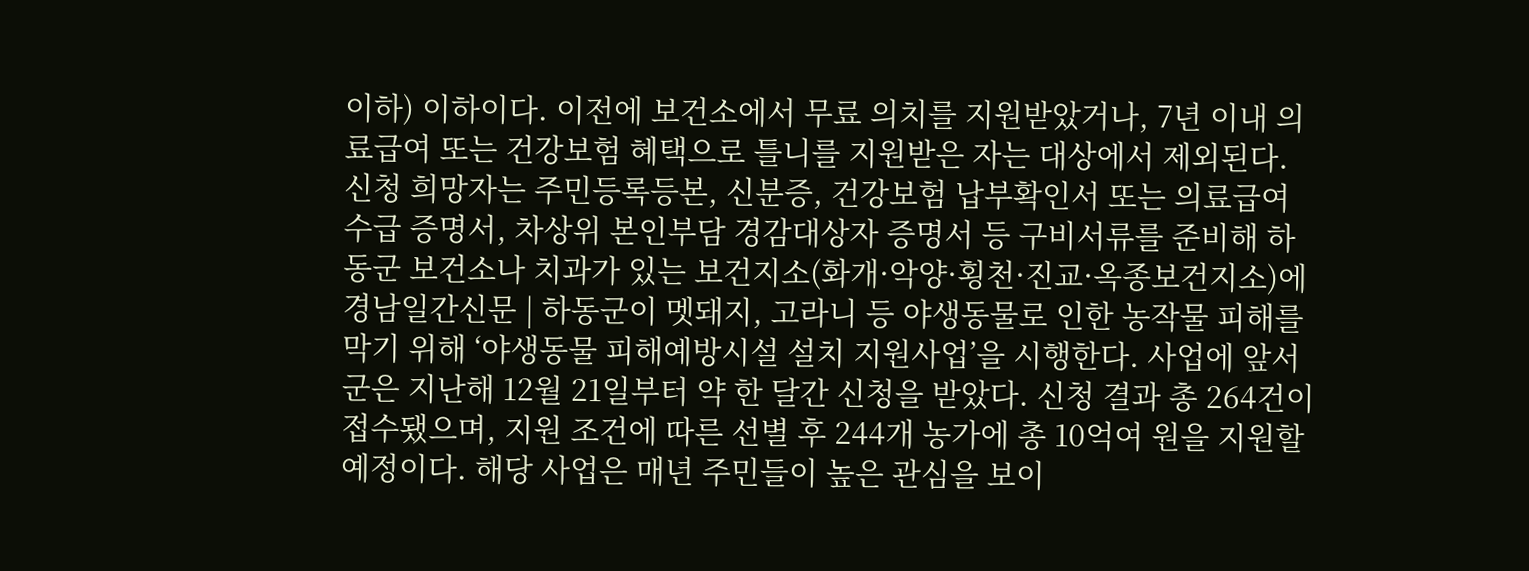이하) 이하이다. 이전에 보건소에서 무료 의치를 지원받았거나, 7년 이내 의료급여 또는 건강보험 혜택으로 틀니를 지원받은 자는 대상에서 제외된다. 신청 희망자는 주민등록등본, 신분증, 건강보험 납부확인서 또는 의료급여 수급 증명서, 차상위 본인부담 경감대상자 증명서 등 구비서류를 준비해 하동군 보건소나 치과가 있는 보건지소(화개·악양·횡천·진교·옥종보건지소)에
경남일간신문 | 하동군이 멧돼지, 고라니 등 야생동물로 인한 농작물 피해를 막기 위해 ‘야생동물 피해예방시설 설치 지원사업’을 시행한다. 사업에 앞서 군은 지난해 12월 21일부터 약 한 달간 신청을 받았다. 신청 결과 총 264건이 접수됐으며, 지원 조건에 따른 선별 후 244개 농가에 총 10억여 원을 지원할 예정이다. 해당 사업은 매년 주민들이 높은 관심을 보이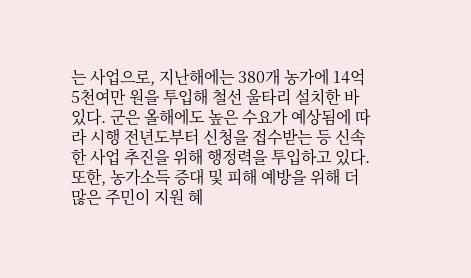는 사업으로, 지난해에는 380개 농가에 14억 5천여만 원을 투입해 철선 울타리 설치한 바 있다. 군은 올해에도 높은 수요가 예상됨에 따라 시행 전년도부터 신청을 접수받는 등 신속한 사업 추진을 위해 행정력을 투입하고 있다. 또한, 농가소득 증대 및 피해 예방을 위해 더 많은 주민이 지원 혜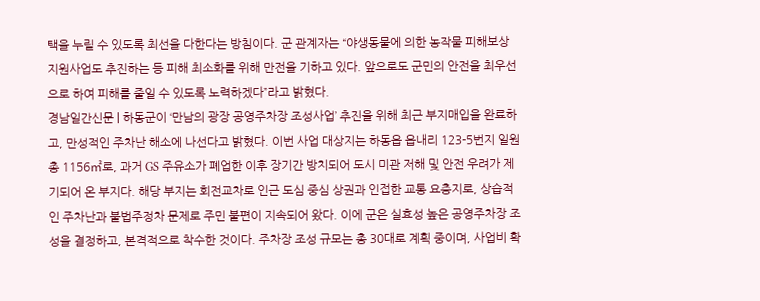택을 누릴 수 있도록 최선을 다한다는 방침이다. 군 관계자는 “야생동물에 의한 농작물 피해보상 지원사업도 추진하는 등 피해 최소화를 위해 만전을 기하고 있다. 앞으로도 군민의 안전을 최우선으로 하여 피해를 줄일 수 있도록 노력하겠다”라고 밝혔다.
경남일간신문 | 하동군이 ‘만남의 광장 공영주차장 조성사업’ 추진을 위해 최근 부지매입을 완료하고, 만성적인 주차난 해소에 나선다고 밝혔다. 이번 사업 대상지는 하동읍 읍내리 123-5번지 일원 총 1156㎡로, 과거 GS 주유소가 폐업한 이후 장기간 방치되어 도시 미관 저해 및 안전 우려가 제기되어 온 부지다. 해당 부지는 회전교차로 인근 도심 중심 상권과 인접한 교통 요충지로, 상습적인 주차난과 불법주정차 문제로 주민 불편이 지속되어 왔다. 이에 군은 실효성 높은 공영주차장 조성을 결정하고, 본격적으로 착수한 것이다. 주차장 조성 규모는 총 30대로 계획 중이며, 사업비 확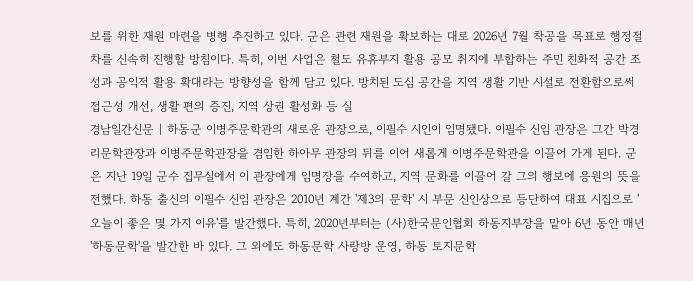보를 위한 재원 마련을 병행 추진하고 있다. 군은 관련 재원을 확보하는 대로 2026년 7월 착공을 목표로 행정절차를 신속히 진행할 방침이다. 특히, 이번 사업은 철도 유휴부지 활용 공모 취지에 부합하는 주민 친화적 공간 조성과 공익적 활용 확대라는 방향성을 함께 담고 있다. 방치된 도심 공간을 지역 생활 기반 시설로 전환함으로써 접근성 개선, 생활 편의 증진, 지역 상권 활성화 등 실
경남일간신문 | 하동군 이병주문학관의 새로운 관장으로, 이필수 시인이 임명됐다. 이필수 신임 관장은 그간 박경리문학관장과 이병주문학관장을 겸임한 하아무 관장의 뒤를 이어 새롭게 이병주문학관을 이끌어 가게 된다. 군은 지난 19일 군수 집무실에서 이 관장에게 임명장을 수여하고, 지역 문화를 이끌어 갈 그의 행보에 응원의 뜻을 전했다. 하동 출신의 이필수 신임 관장은 2010년 계간 '제3의 문학' 시 부문 신인상으로 등단하여 대표 시집으로 '오늘이 좋은 몇 가지 이유'를 발간했다. 특히, 2020년부터는 (사)한국문인협회 하동지부장을 맡아 6년 동안 매년 '하동문학'을 발간한 바 있다. 그 외에도 하동문학 사랑방 운영, 하동 토지문학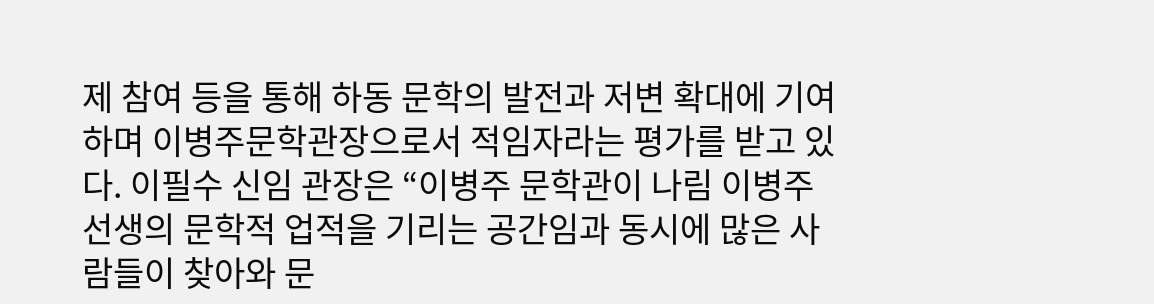제 참여 등을 통해 하동 문학의 발전과 저변 확대에 기여하며 이병주문학관장으로서 적임자라는 평가를 받고 있다. 이필수 신임 관장은 “이병주 문학관이 나림 이병주 선생의 문학적 업적을 기리는 공간임과 동시에 많은 사람들이 찾아와 문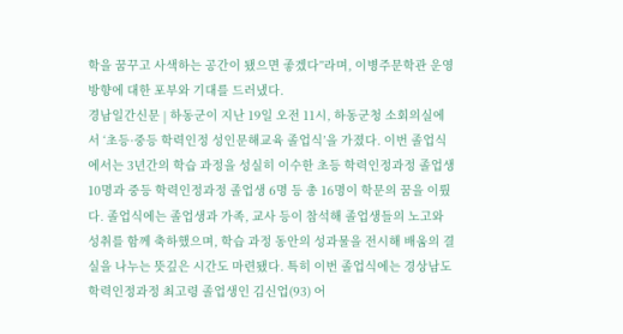학을 꿈꾸고 사색하는 공간이 됐으면 좋겠다”라며, 이병주문학관 운영 방향에 대한 포부와 기대를 드러냈다.
경남일간신문 | 하동군이 지난 19일 오전 11시, 하동군청 소회의실에서 ‘초등·중등 학력인정 성인문해교육 졸업식’을 가졌다. 이번 졸업식에서는 3년간의 학습 과정을 성실히 이수한 초등 학력인정과정 졸업생 10명과 중등 학력인정과정 졸업생 6명 등 총 16명이 학문의 꿈을 이뤘다. 졸업식에는 졸업생과 가족, 교사 등이 참석해 졸업생들의 노고와 성취를 함께 축하했으며, 학습 과정 동안의 성과물을 전시해 배움의 결실을 나누는 뜻깊은 시간도 마련됐다. 특히 이번 졸업식에는 경상남도 학력인정과정 최고령 졸업생인 김신업(93) 어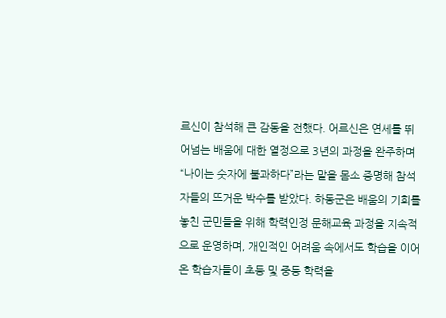르신이 참석해 큰 감동을 전했다. 어르신은 연세를 뛰어넘는 배움에 대한 열정으로 3년의 과정을 완주하며 “나이는 숫자에 불과하다”라는 말을 몸소 증명해 참석자들의 뜨거운 박수를 받았다. 하동군은 배움의 기회를 놓친 군민들을 위해 학력인정 문해교육 과정을 지속적으로 운영하며, 개인적인 어려움 속에서도 학습을 이어온 학습자들이 초등 및 중등 학력을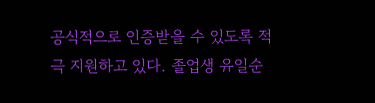공식적으로 인증받을 수 있도록 적극 지원하고 있다. 졸업생 유일순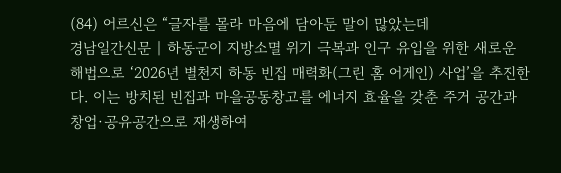(84) 어르신은 “글자를 몰라 마음에 담아둔 말이 많았는데
경남일간신문 | 하동군이 지방소멸 위기 극복과 인구 유입을 위한 새로운 해법으로 ‘2026년 별천지 하동 빈집 매력화(그린 홈 어게인) 사업’을 추진한다. 이는 방치된 빈집과 마을공동창고를 에너지 효율을 갖춘 주거 공간과 창업·공유공간으로 재생하여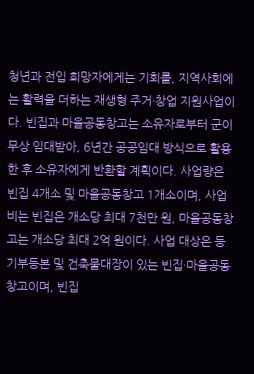청년과 전입 희망자에게는 기회를, 지역사회에는 활력을 더하는 재생형 주거·창업 지원사업이다. 빈집과 마을공동창고는 소유자로부터 군이 무상 임대받아, 6년간 공공임대 방식으로 활용한 후 소유자에게 반환할 계획이다. 사업량은 빈집 4개소 및 마을공동창고 1개소이며, 사업비는 빈집은 개소당 최대 7천만 원, 마을공동창고는 개소당 최대 2억 원이다. 사업 대상은 등기부등본 및 건축물대장이 있는 빈집·마을공동창고이며, 빈집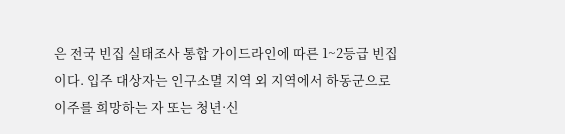은 전국 빈집 실태조사 통합 가이드라인에 따른 1~2등급 빈집이다. 입주 대상자는 인구소멸 지역 외 지역에서 하동군으로 이주를 희망하는 자 또는 청년·신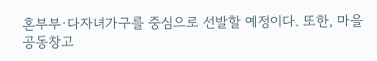혼부부·다자녀가구를 중심으로 선발할 예정이다. 또한, 마을공동창고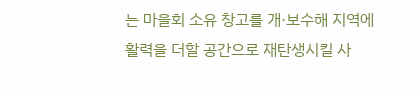는 마을회 소유 창고를 개·보수해 지역에 활력을 더할 공간으로 재탄생시킬 사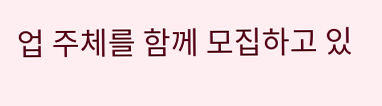업 주체를 함께 모집하고 있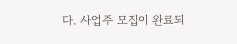다. 사업주 모집이 완료되